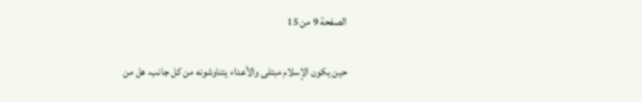الصفحة 9 من 15

حين يكون الإسلام مبتلى والأعداء يتناوشونه من كل جانب، هل من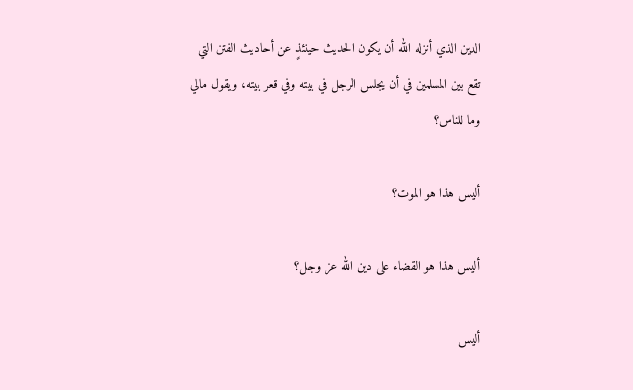الدين الذي أنزله الله أن يكون الحديث حينئذٍ عن أحاديث الفتن التي تقع بين المسلمين في أن يجلس الرجل في بيته وفي قعر بيته، ويقول مالي وما للناس؟

أليس هذا هو الموت؟

أليس هذا هو القضاء على دين الله عز وجل؟

أليس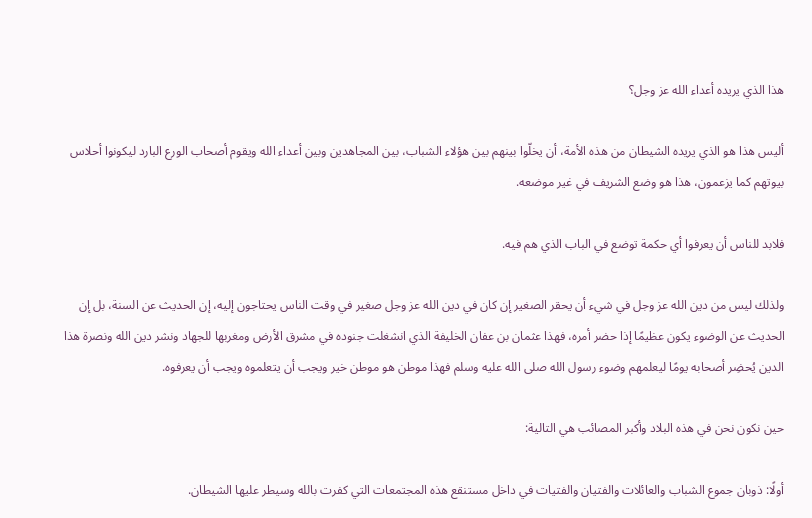هذا الذي يريده أعداء الله عز وجل؟

أليس هذا هو الذي يريده الشيطان من هذه الأمة، أن يخلّوا بينهم بين هؤلاء الشباب، بين المجاهدين وبين أعداء الله ويقوم أصحاب الورع البارد ليكونوا أحلاس بيوتهم كما يزعمون، هذا هو وضع الشريف في غير موضعه.

فلابد للناس أن يعرفوا أي حكمة توضع في الباب الذي هم فيه.

ولذلك ليس من دين الله عز وجل في شيء أن يحقر الصغير إن كان في دين الله عز وجل صغير في وقت الناس يحتاجون إليه، إن الحديث عن السنة، بل إن الحديث عن الوضوء يكون عظيمًا إذا حضر أمره، فهذا عثمان بن عفان الخليفة الذي انشغلت جنوده في مشرق الأرض ومغربها للجهاد ونشر دين الله ونصرة هذا الدين يُحضِر أصحابه يومًا ليعلمهم وضوء رسول الله صلى الله عليه وسلم فهذا موطن هو موطن خير ويجب أن يتعلموه ويجب أن يعرفوه.

حين نكون نحن في هذه البلاد وأكبر المصائب هي التالية:

أولًا: ذوبان جموع الشباب والعائلات والفتيان والفتيات في داخل مستنقع هذه المجتمعات التي كفرت بالله وسيطر عليها الشيطان.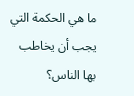ما هي الحكمة التي يجب أن يخاطب بها الناس؟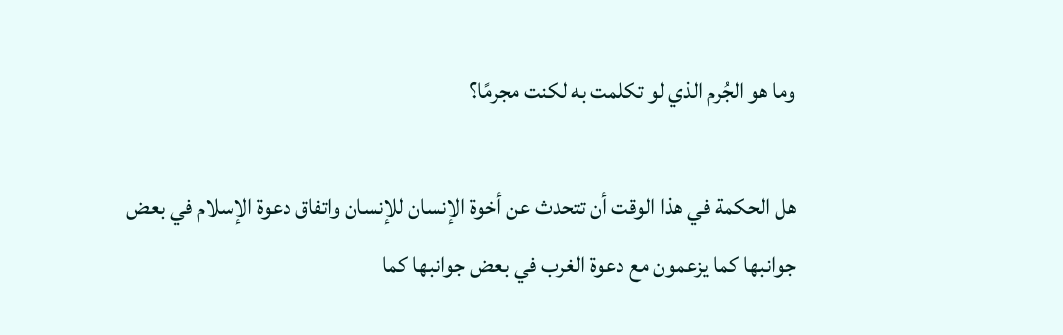وما هو الجُرم الذي لو تكلمت به لكنت مجرمًا؟

هل الحكمة في هذا الوقت أن تتحدث عن أخوة الإنسان للإنسان واتفاق دعوة الإسلام في بعض جوانبها كما يزعمون مع دعوة الغرب في بعض جوانبها كما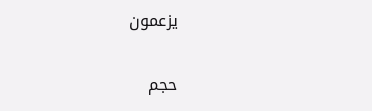يزعمون

حجم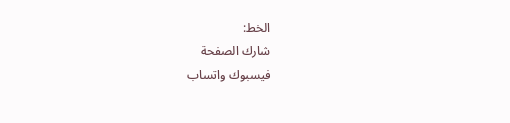الخط:
شارك الصفحة
فيسبوك واتساب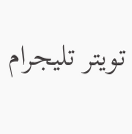تويتر تليجرام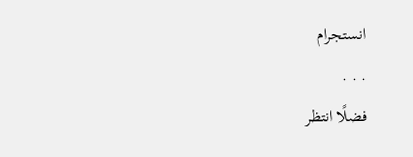انستجرام
. . .
فضلًا انتظر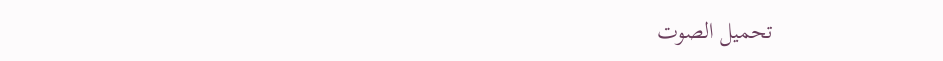تحميل الصوت